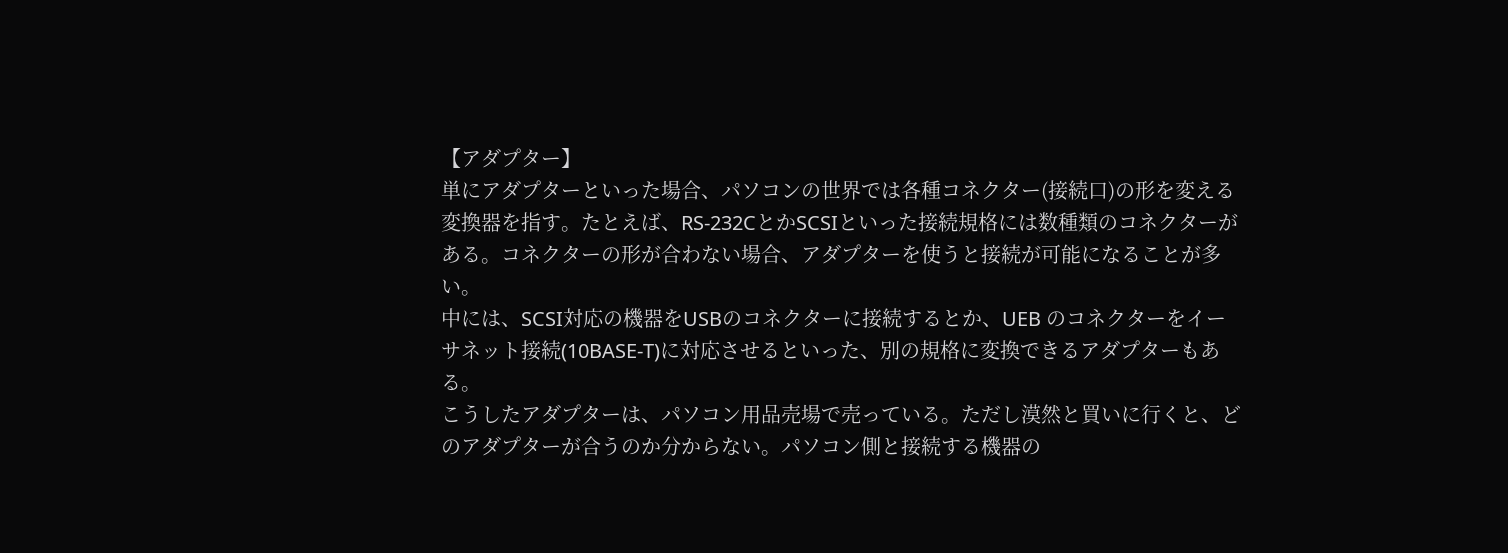【アダプター】
単にアダプターといった場合、パソコンの世界では各種コネクター(接続口)の形を変える変換器を指す。たとえば、RS-232CとかSCSIといった接続規格には数種類のコネクターがある。コネクターの形が合わない場合、アダプターを使うと接続が可能になることが多い。
中には、SCSI対応の機器をUSBのコネクターに接続するとか、UEB のコネクターをイーサネット接続(10BASE-T)に対応させるといった、別の規格に変換できるアダプターもある。
こうしたアダプターは、パソコン用品売場で売っている。ただし漠然と買いに行くと、どのアダプターが合うのか分からない。パソコン側と接続する機器の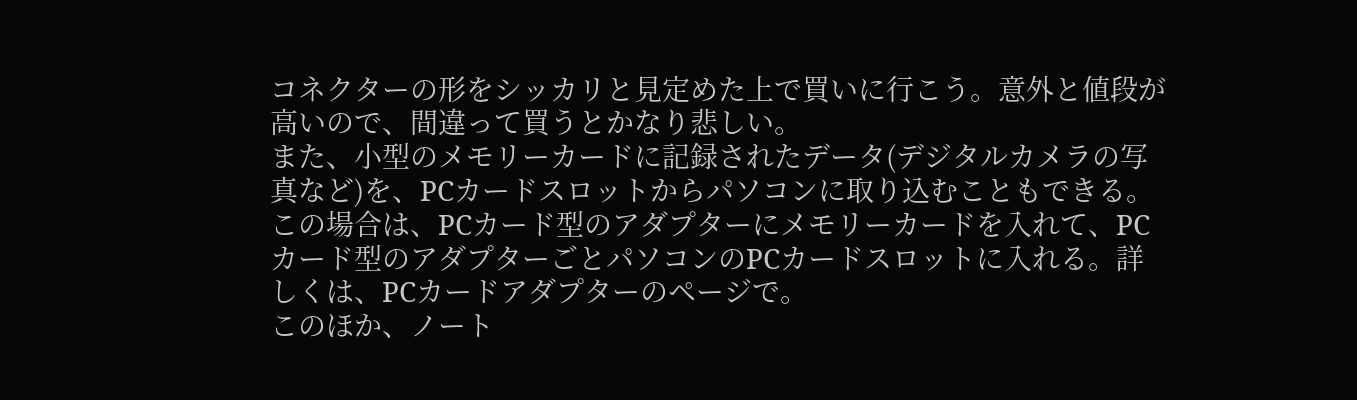コネクターの形をシッカリと見定めた上で買いに行こう。意外と値段が高いので、間違って買うとかなり悲しい。
また、小型のメモリーカードに記録されたデータ(デジタルカメラの写真など)を、PCカードスロットからパソコンに取り込むこともできる。この場合は、PCカード型のアダプターにメモリーカードを入れて、PCカード型のアダプターごとパソコンのPCカードスロットに入れる。詳しくは、PCカードアダプターのページで。
このほか、ノート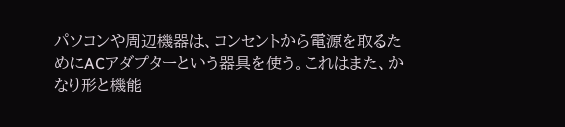パソコンや周辺機器は、コンセントから電源を取るためにACアダプターという器具を使う。これはまた、かなり形と機能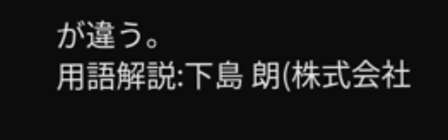が違う。
用語解説:下島 朗(株式会社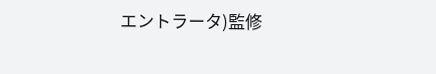エントラータ)監修